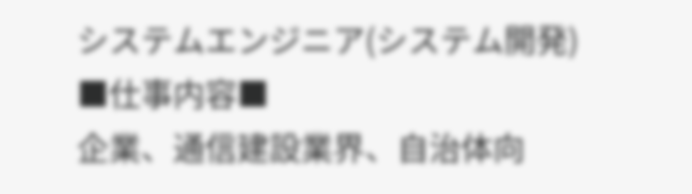システムエンジニア(システム開発)
■仕事内容■
企業、通信建設業界、自治体向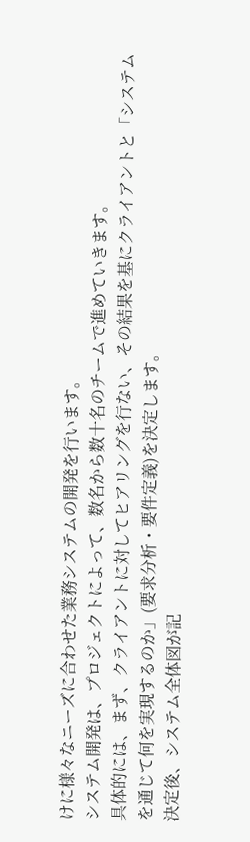けに様々なニーズに合わせた業務システムの開発を行います。
システム開発は、プロジェクトによって、数名から数十名のチームで進めていきます。
具体的には、まず、クライアントに対してヒアリングを行ない、その結果を基にクライアントと「システムを通じて何を実現するのか」(要求分析・要件定義)を決定します。
決定後、システム全体図が記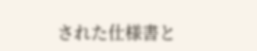された仕様書と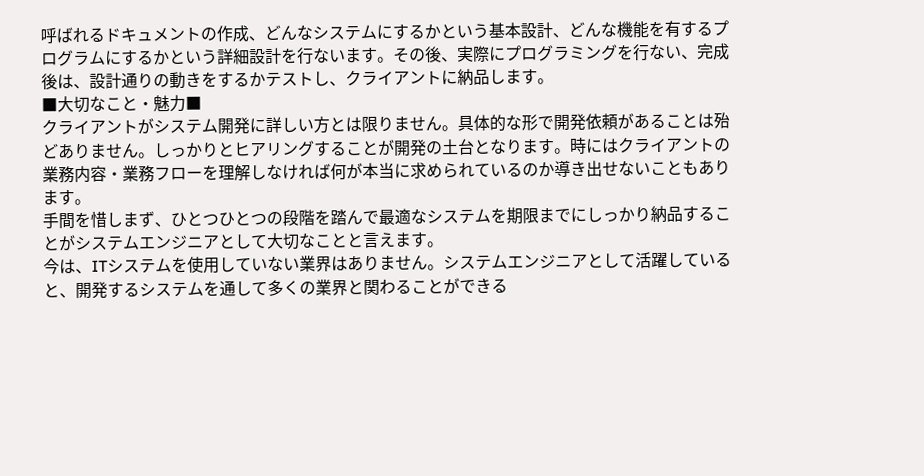呼ばれるドキュメントの作成、どんなシステムにするかという基本設計、どんな機能を有するプログラムにするかという詳細設計を行ないます。その後、実際にプログラミングを行ない、完成後は、設計通りの動きをするかテストし、クライアントに納品します。
■大切なこと・魅力■
クライアントがシステム開発に詳しい方とは限りません。具体的な形で開発依頼があることは殆どありません。しっかりとヒアリングすることが開発の土台となります。時にはクライアントの業務内容・業務フローを理解しなければ何が本当に求められているのか導き出せないこともあります。
手間を惜しまず、ひとつひとつの段階を踏んで最適なシステムを期限までにしっかり納品することがシステムエンジニアとして大切なことと言えます。
今は、ITシステムを使用していない業界はありません。システムエンジニアとして活躍していると、開発するシステムを通して多くの業界と関わることができる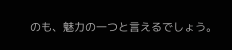のも、魅力の一つと言えるでしょう。